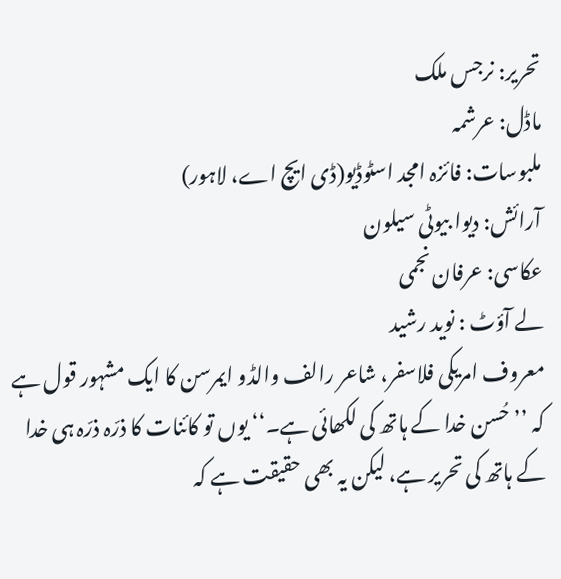تحریر: نرجس ملک
ماڈل: عرشمہ
ملبوسات: فائزہ امجد اسٹوڈیو(ڈی ایچ اے، لاہور)
آرائش: دیوا بیوٹی سیلون
عکاسی: عرفان نجمی
لے آؤٹ : نوید رشید
معروف امریکی فلاسفر، شاعر رالف والڈو ایمرسن کا ایک مشہور قول ہے کہ ’’حُسن خدا کے ہاتھ کی لکھائی ہے۔‘‘ یوں تو کائنات کا ذرّہ ذرّہ ہی خدا کے ہاتھ کی تحریر ہے، لیکن یہ بھی حقیقت ہے کہ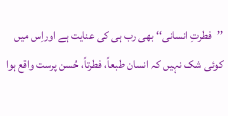’’فطرتِ انسانی‘‘ بھی رب ہی کی عنایت ہے اوراِس میں کوئی شک نہیں کہ انسان طبعاً، فطرتاً، حُسن پرست واقع ہوا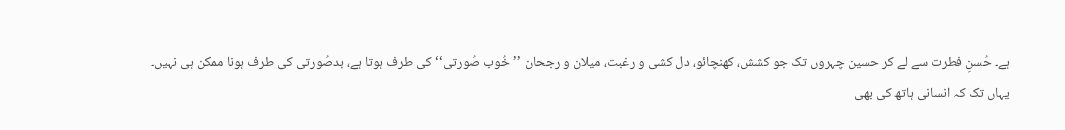ہے۔ حُسنِ فطرت سے لے کر حسین چہروں تک جو کشش، کھنچائو، دل کشی و رغبت، میلان و رجحان ’’خُوب صُورتی‘‘ کی طرف ہوتا ہے، بدصُورتی کی طرف ہونا ممکن ہی نہیں۔
یہاں تک کہ انسانی ہاتھ کی بھی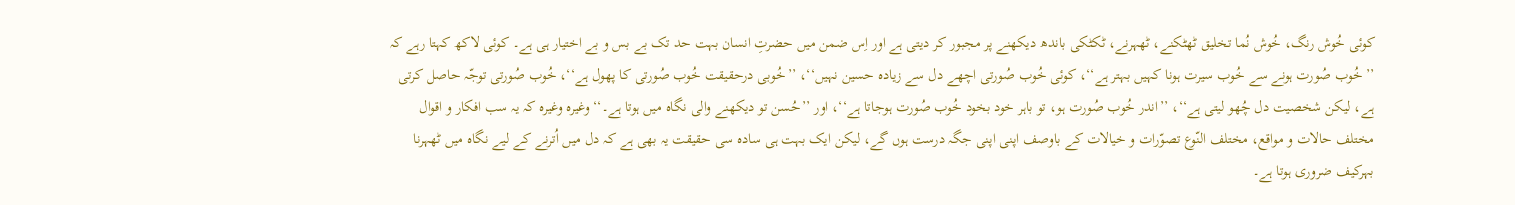کوئی خُوش رنگ، خُوش نُما تخلیق ٹھٹکنے، ٹھہرنے، ٹکٹکی باندھ دیکھنے پر مجبور کر دیتی ہے اور اِس ضمن میں حضرتِ انسان بہت حد تک بے بس و بے اختیار ہی ہے۔ کوئی لاکھ کہتا رہے کہ ’’خُوب صُورت ہونے سے خُوب سیرت ہونا کہیں بہتر ہے‘‘، کوئی خُوب صُورتی اچھے دل سے زیادہ حسین نہیں‘‘، ’’خُوبی درحقیقت خُوب صُورتی کا پھول ہے‘‘، خُوب صُورتی توجّہ حاصل کرتی ہے، لیکن شخصیت دل چُھو لیتی ہے‘‘، ’’اندر خُوب صُورت ہو، تو باہر خود بخود خُوب صُورت ہوجاتا ہے‘‘، اور ’’حُسن تو دیکھنے والی نگاہ میں ہوتا ہے۔‘‘ وغیرہ وغیرہ کہ یہ سب افکار و اقوال مختلف حالات و مواقع، مختلف النّوع تصوّرات و خیالات کے باوصف اپنی اپنی جگہ درست ہوں گے، لیکن ایک بہت ہی سادہ سی حقیقت یہ بھی ہے کہ دل میں اُترنے کے لیے نگاہ میں ٹھہرنا بہرکیف ضروری ہوتا ہے۔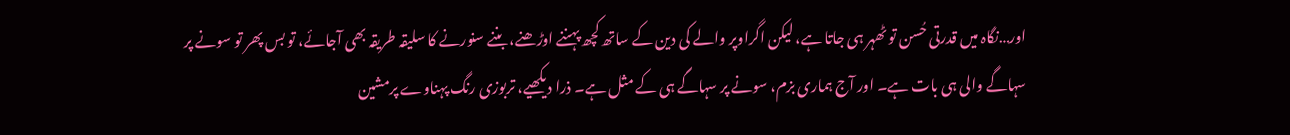اور…نگاہ میں قدرتی حُسن تو ٹھہر ہی جاتا ہے، لیکن اگراوپر والے کی دین کے ساتھ کچھ پہننے اوڑھنے، بننے سنورنے کا سلیقہ طریقہ بھی آجائے، تو بس پھر تو سونے پر سہاگے والی ہی بات ہے۔ اور آج ہماری بزم، سونے پر سہاگے ہی کے مثل ہے۔ ذرا دیکھیے، تربوزی رنگ پہناوے پرمشین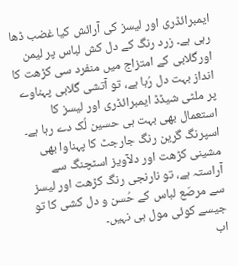ایمبرائڈری اور لیسز کی آرائش کیا غضب ڈھا رہی ہے۔ زرد رنگ کے دل کش لباس پر لیمن اورگلابی کے امتزاج میں منفرد سی کڑھت کا انداز بہت دل رُبا ہے، تو آتشی گلابی پہناوے پر ملٹی شیڈڈ ایمبرائڈری اور لیسز کا استعمال بھی بہت ہی حسین لُک دے رہا ہے۔ اسپرنگ گرین رنگ جارجٹ کا پہناوا بھی مشینی کڑھت اور دلآویز اسٹچنگ سے آراستہ ہے، تو نارنجی رنگ کڑھت اور لیسز سے مرصّع لباس کے حُسن و دل کشی کا تو جیسے کوئی مول ہی نہیں۔
اب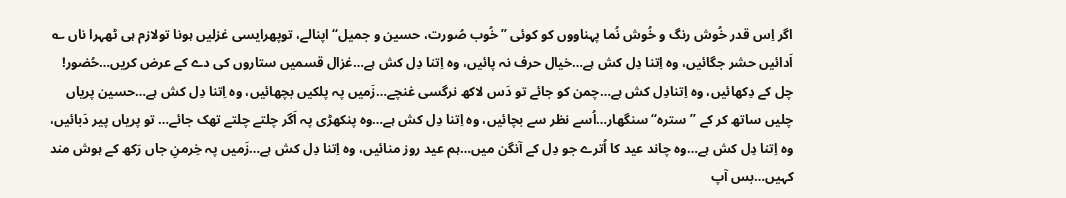اگر اِس قدر خُوش رنگ و خُوش نُما پہناووں کو کوئی ’’خُوب صُورت، حسین و جمیل‘‘ اپنالے، توپھرایسی غزلیں ہونا تولازم ہی ٹھہرا ناں ؎ اَدائیں حشر جگائیں، وہ اِتنا دِل کش ہے…خیال حرف نہ پائیں، وہ اِتنا دِل کش ہے…غزال قسمیں ستاروں کی دے کے عرض کریں…حُضور! چل کے دِکھائیں، وہ اِتنادِل کش ہے…چمن کو جائے تو دَس لاکھ نرگسی غنچے…زَمیں پہ پلکیں بچھائیں، وہ اِتنا دِل کش ہے…حسین پریاں چلیں ساتھ کر کے ’’سترہ‘‘ سنگھار…اُسے نظر سے بچائیں، وہ اِتنا دِل کش ہے…وہ پنکھڑی پہ اَگر چلتے چلتے تھک جائے… تو پریاں پیر دَبائیں، وہ اِتنا دِل کش ہے…وہ چاند عید کا اُترے جو دِل کے آنگن میں…ہم عید روز منائیں، وہ اِتنا دِل کش ہے…زَمیں پہ خِرمنِ جاں رَکھ کے ہوش مند کہیں…بس آپ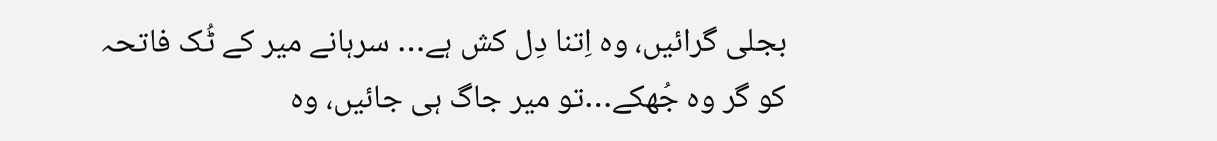بجلی گرائیں، وہ اِتنا دِل کش ہے… سرہانے میر کے ٹُک فاتحہ کو گر وہ جُھکے…تو میر جاگ ہی جائیں، وہ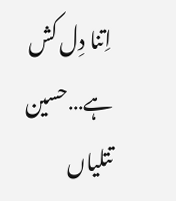اِتنا دِل کش ہے…حسین تتلیاں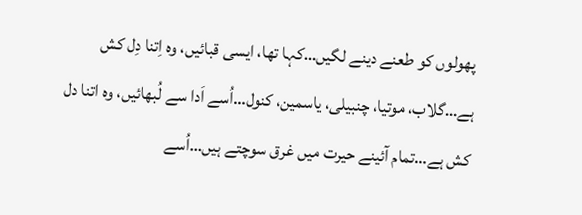پھولوں کو طعنے دینے لگیں…کہا تھا، ایسی قبائیں، وہ اِتنا دِل کش ہے…گلاب، موتیا، چنبیلی، یاسمین، کنول…اُسے اَدا سے لُبھائیں، وہ اتنا دل کش ہے…تمام آئینے حیرت میں غرق سوچتے ہیں…اُسے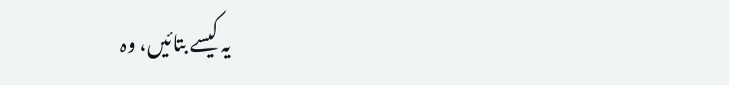یہ کیسے بتائیں، وہ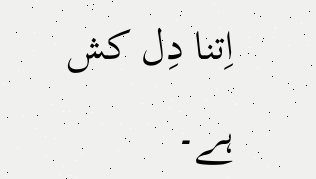اِتنا دِل کش ہے۔